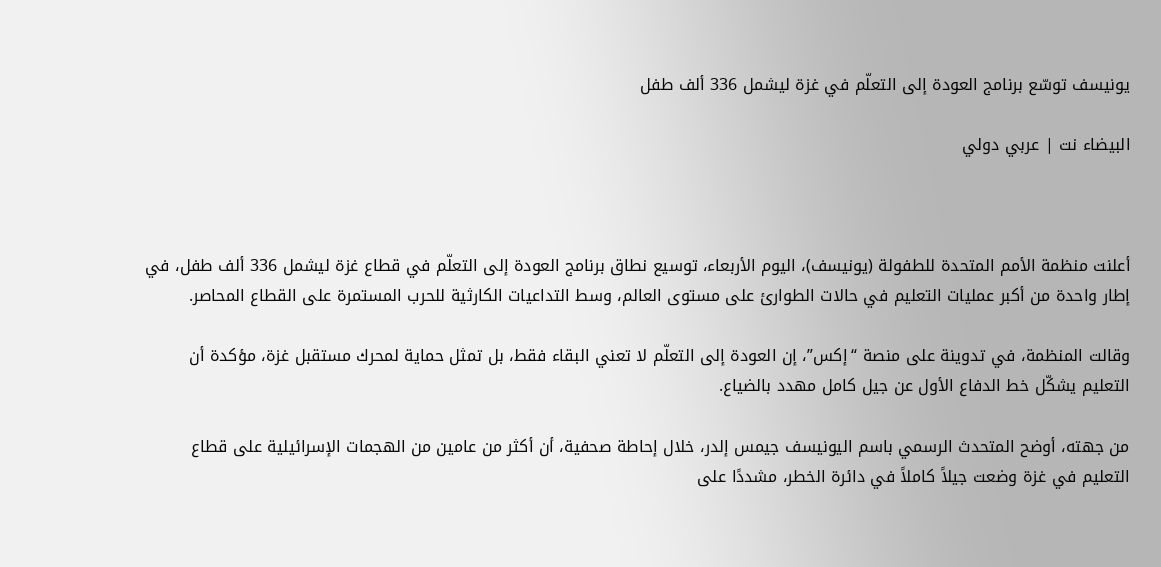يونيسف توسّع برنامج العودة إلى التعلّم في غزة ليشمل 336 ألف طفل

البيضاء نت | عربي دولي



أعلنت منظمة الأمم المتحدة للطفولة (يونيسف)، اليوم الأربعاء، توسيع نطاق برنامج العودة إلى التعلّم في قطاع غزة ليشمل 336 ألف طفل، في إطار واحدة من أكبر عمليات التعليم في حالات الطوارئ على مستوى العالم، وسط التداعيات الكارثية للحرب المستمرة على القطاع المحاصر.

وقالت المنظمة، في تدوينة على منصة “إكس”، إن العودة إلى التعلّم لا تعني البقاء فقط، بل تمثل حماية لمحرك مستقبل غزة، مؤكدة أن التعليم يشكّل خط الدفاع الأول عن جيل كامل مهدد بالضياع.

من جهته، أوضح المتحدث الرسمي باسم اليونيسف جيمس إلدر، خلال إحاطة صحفية، أن أكثر من عامين من الهجمات الإسرائيلية على قطاع التعليم في غزة وضعت جيلاً كاملاً في دائرة الخطر، مشددًا على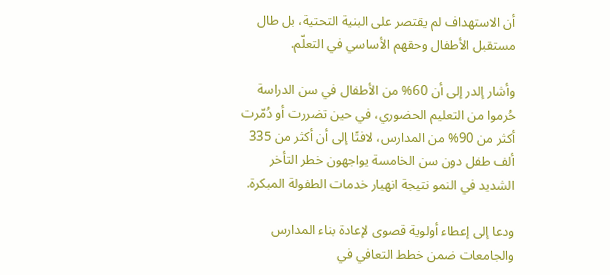أن الاستهداف لم يقتصر على البنية التحتية، بل طال مستقبل الأطفال وحقهم الأساسي في التعلّم.

وأشار إلدر إلى أن 60% من الأطفال في سن الدراسة حُرموا من التعليم الحضوري، في حين تضررت أو دُمّرت أكثر من 90% من المدارس، لافتًا إلى أن أكثر من 335 ألف طفل دون سن الخامسة يواجهون خطر التأخر الشديد في النمو نتيجة انهيار خدمات الطفولة المبكرة.

ودعا إلى إعطاء أولوية قصوى لإعادة بناء المدارس والجامعات ضمن خطط التعافي في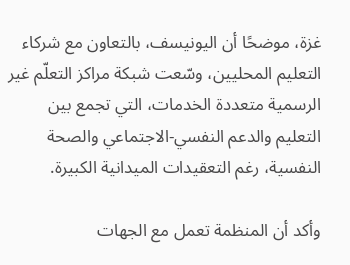غزة، موضحًا أن اليونيسف، بالتعاون مع شركاء التعليم المحليين، وسّعت شبكة مراكز التعلّم غير الرسمية متعددة الخدمات، التي تجمع بين التعليم والدعم النفسي-الاجتماعي والصحة النفسية، رغم التعقيدات الميدانية الكبيرة.

وأكد أن المنظمة تعمل مع الجهات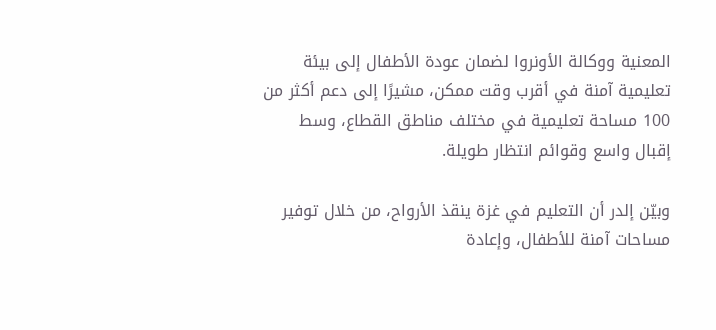المعنية ووكالة الأونروا لضمان عودة الأطفال إلى بيئة تعليمية آمنة في أقرب وقت ممكن، مشيرًا إلى دعم أكثر من 100 مساحة تعليمية في مختلف مناطق القطاع، وسط إقبال واسع وقوائم انتظار طويلة.

وبيّن إلدر أن التعليم في غزة ينقذ الأرواح، من خلال توفير مساحات آمنة للأطفال، وإعادة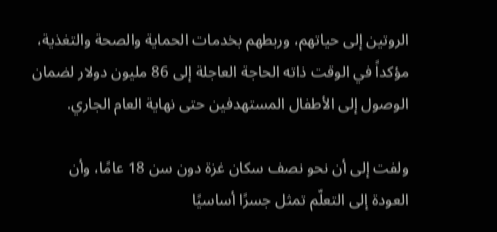الروتين إلى حياتهم، وربطهم بخدمات الحماية والصحة والتغذية، مؤكداً في الوقت ذاته الحاجة العاجلة إلى 86 مليون دولار لضمان الوصول إلى الأطفال المستهدفين حتى نهاية العام الجاري.

ولفت إلى أن نحو نصف سكان غزة دون سن 18 عامًا، وأن العودة إلى التعلّم تمثل جسرًا أساسيًا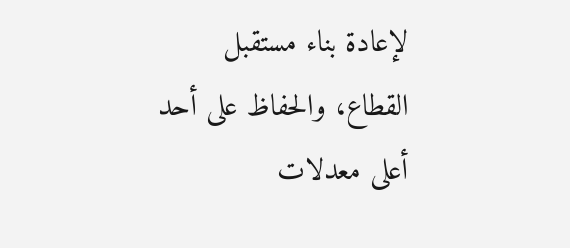لإعادة بناء مستقبل القطاع، والحفاظ على أحد أعلى معدلات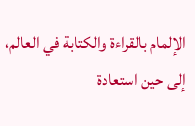الإلمام بالقراءة والكتابة في العالم، إلى حين استعادة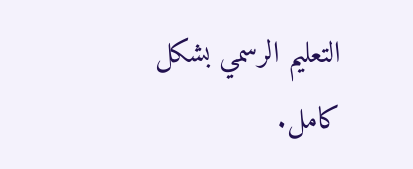التعليم الرسمي بشكل كامل.